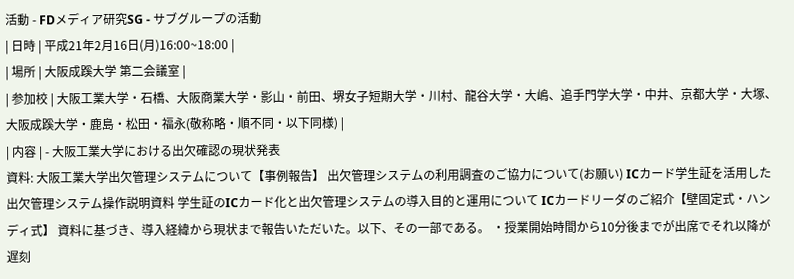活動 - FDメディア研究SG - サブグループの活動
| 日時 | 平成21年2月16日(月)16:00~18:00 |
| 場所 | 大阪成蹊大学 第二会議室 |
| 参加校 | 大阪工業大学・石橋、大阪商業大学・影山・前田、堺女子短期大学・川村、龍谷大学・大嶋、追手門学大学・中井、京都大学・大塚、大阪成蹊大学・鹿島・松田・福永(敬称略・順不同・以下同様) |
| 内容 | - 大阪工業大学における出欠確認の現状発表
資料: 大阪工業大学出欠管理システムについて【事例報告】 出欠管理システムの利用調査のご協力について(お願い) ICカード学生証を活用した出欠管理システム操作説明資料 学生証のICカード化と出欠管理システムの導入目的と運用について ICカードリーダのご紹介【壁固定式・ハンディ式】 資料に基づき、導入経緯から現状まで報告いただいた。以下、その一部である。 ・授業開始時間から10分後までが出席でそれ以降が遅刻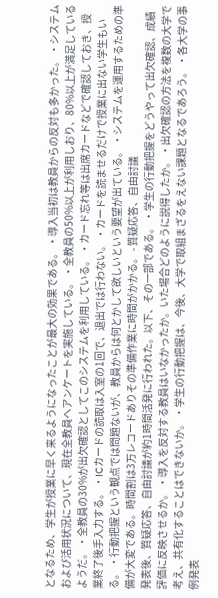となるため、学生が授業に早く来るようになったことが最大の効果である。 ・導入当初は教員からの反対も多かった。 ・システムおよび活用状況について、現在全教員へアンケートを実施している。 ・全教員の50%以上が利用しおり、80%以上が満足しているようだ。 ・全教員の30%が出欠確認としてこのシステムを利用している。 ・カード忘れ等は出席カードなどで確認しておき、授業終了後手入力する。 ・ICカードの読取は入室の1回で、退出では行わない。 ・カードを読ませるだけで授業に出ない学生もいる。 ・行動把握という観点では問題ないが、教員からは何とかして欲しいという要望が出ている。 ・システムを運用するための準備が大変である。時間割は3万レコードありその準備作業に時間がかかる。 - 質疑応答、自由討議
発表後、質疑応答、自由討議が約1時間活発に行われた。以下、その一部である。 ・学生の行動把握をどうやって出欠確認、成績評価に反映させるか。 ・導入を反対する教員はいなかったか。いた場合どのように説得したか。 ・出欠確認の方法を複数の大学で考え、共有化することはできないか。 ・学生の行動把握は、今後、大学で取組まざるをえない課題となるであろう。 ・各大学の事例発表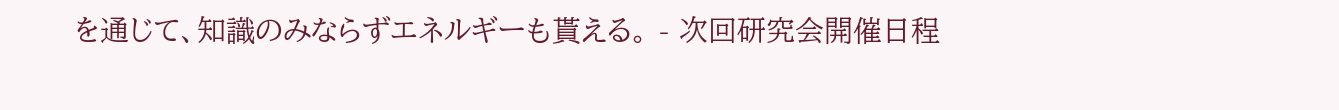を通じて、知識のみならずエネルギーも貰える。 - 次回研究会開催日程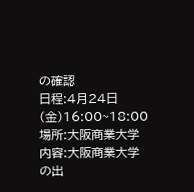の確認
日程:4月24日(金)16:00~18:00 場所:大阪商業大学 内容:大阪商業大学の出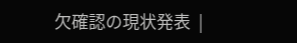欠確認の現状発表  |